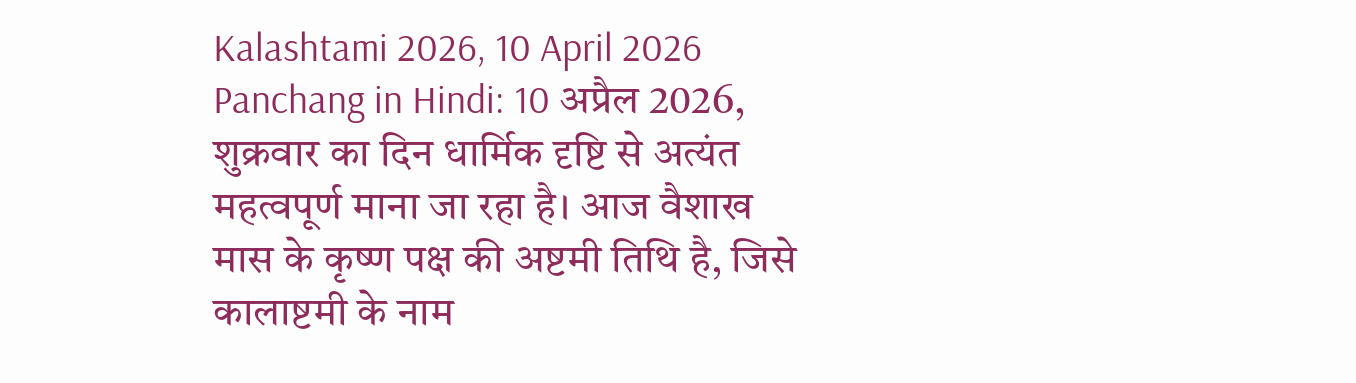Kalashtami 2026, 10 April 2026 Panchang in Hindi: 10 अप्रैल 2026, शुक्रवार का दिन धार्मिक दृष्टि से अत्यंत महत्वपूर्ण माना जा रहा है। आज वैशाख मास के कृष्ण पक्ष की अष्टमी तिथि है, जिसे कालाष्टमी के नाम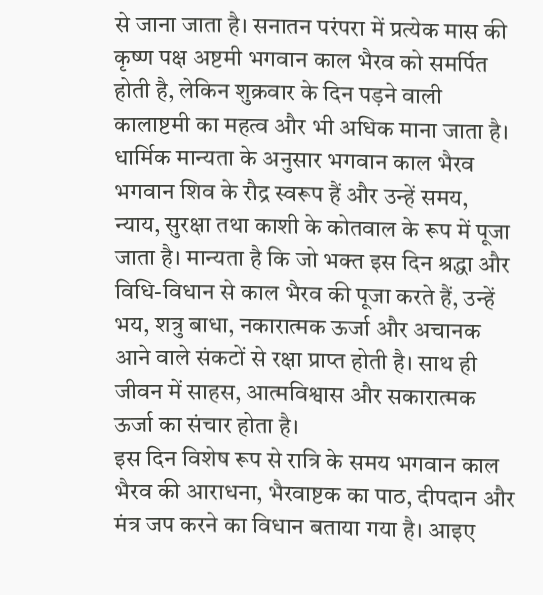से जाना जाता है। सनातन परंपरा में प्रत्येक मास की कृष्ण पक्ष अष्टमी भगवान काल भैरव को समर्पित होती है, लेकिन शुक्रवार के दिन पड़ने वाली कालाष्टमी का महत्व और भी अधिक माना जाता है।
धार्मिक मान्यता के अनुसार भगवान काल भैरव भगवान शिव के रौद्र स्वरूप हैं और उन्हें समय, न्याय, सुरक्षा तथा काशी के कोतवाल के रूप में पूजा जाता है। मान्यता है कि जो भक्त इस दिन श्रद्धा और विधि-विधान से काल भैरव की पूजा करते हैं, उन्हें भय, शत्रु बाधा, नकारात्मक ऊर्जा और अचानक आने वाले संकटों से रक्षा प्राप्त होती है। साथ ही जीवन में साहस, आत्मविश्वास और सकारात्मक ऊर्जा का संचार होता है।
इस दिन विशेष रूप से रात्रि के समय भगवान काल भैरव की आराधना, भैरवाष्टक का पाठ, दीपदान और मंत्र जप करने का विधान बताया गया है। आइए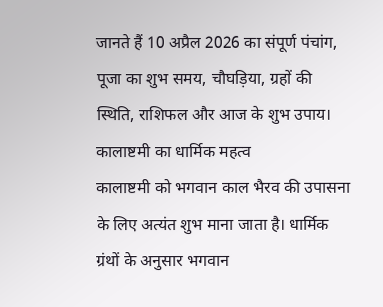जानते हैं 10 अप्रैल 2026 का संपूर्ण पंचांग, पूजा का शुभ समय, चौघड़िया, ग्रहों की स्थिति, राशिफल और आज के शुभ उपाय।
कालाष्टमी का धार्मिक महत्व
कालाष्टमी को भगवान काल भैरव की उपासना के लिए अत्यंत शुभ माना जाता है। धार्मिक ग्रंथों के अनुसार भगवान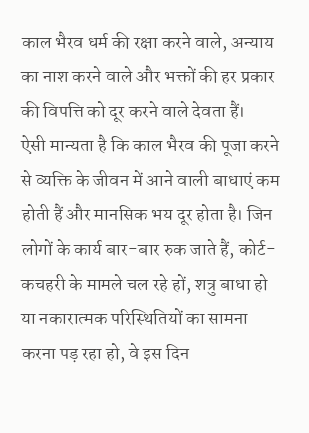काल भैरव धर्म की रक्षा करने वाले, अन्याय का नाश करने वाले और भक्तों की हर प्रकार की विपत्ति को दूर करने वाले देवता हैं।
ऐसी मान्यता है कि काल भैरव की पूजा करने से व्यक्ति के जीवन में आने वाली बाधाएं कम होती हैं और मानसिक भय दूर होता है। जिन लोगों के कार्य बार-बार रुक जाते हैं, कोर्ट-कचहरी के मामले चल रहे हों, शत्रु बाधा हो या नकारात्मक परिस्थितियों का सामना करना पड़ रहा हो, वे इस दिन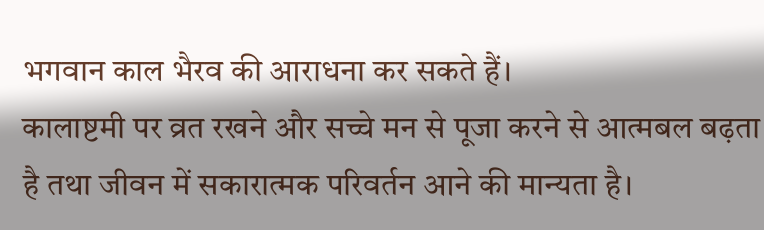भगवान काल भैरव की आराधना कर सकते हैं।
कालाष्टमी पर व्रत रखने और सच्चे मन से पूजा करने से आत्मबल बढ़ता है तथा जीवन में सकारात्मक परिवर्तन आने की मान्यता है।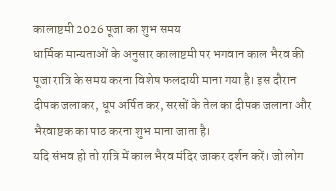कालाष्टमी 2026 पूजा का शुभ समय
धार्मिक मान्यताओं के अनुसार कालाष्टमी पर भगवान काल भैरव की पूजा रात्रि के समय करना विशेष फलदायी माना गया है। इस दौरान दीपक जलाकर, धूप अर्पित कर, सरसों के तेल का दीपक जलाना और भैरवाष्टक का पाठ करना शुभ माना जाता है।
यदि संभव हो तो रात्रि में काल भैरव मंदिर जाकर दर्शन करें। जो लोग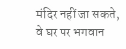मंदिर नहीं जा सकते, वे घर पर भगवान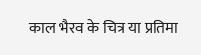काल भैरव के चित्र या प्रतिमा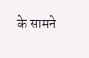के सामने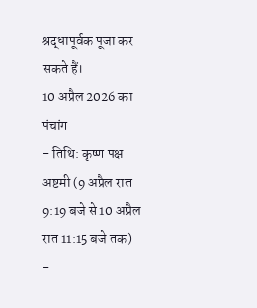श्रद्धापूर्वक पूजा कर सकते हैं।
10 अप्रैल 2026 का पंचांग
- तिथि: कृष्ण पक्ष अष्टमी (9 अप्रैल रात 9:19 बजे से 10 अप्रैल रात 11:15 बजे तक)
-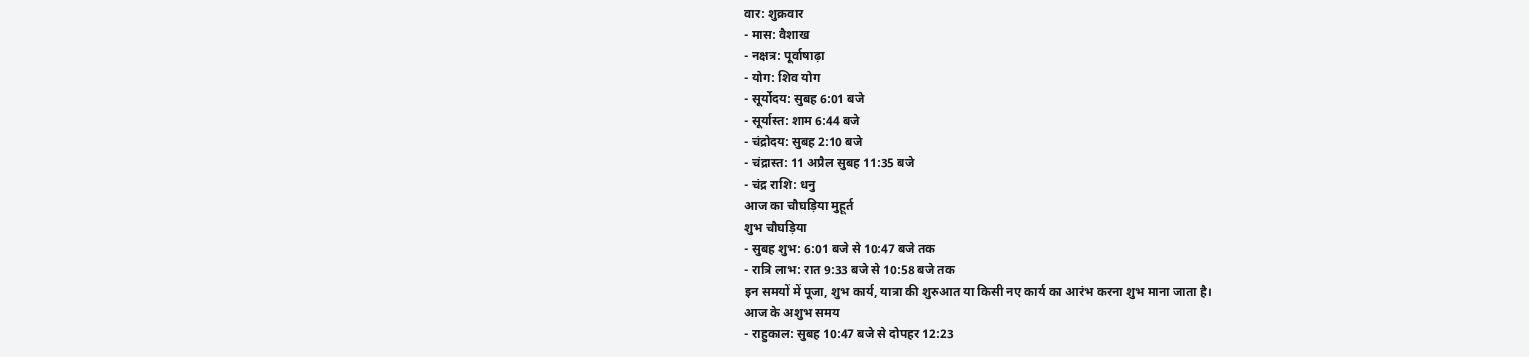वार: शुक्रवार
- मास: वैशाख
- नक्षत्र: पूर्वाषाढ़ा
- योग: शिव योग
- सूर्योदय: सुबह 6:01 बजे
- सूर्यास्त: शाम 6:44 बजे
- चंद्रोदय: सुबह 2:10 बजे
- चंद्रास्त: 11 अप्रैल सुबह 11:35 बजे
- चंद्र राशि: धनु
आज का चौघड़िया मुहूर्त
शुभ चौघड़िया
- सुबह शुभ: 6:01 बजे से 10:47 बजे तक
- रात्रि लाभ: रात 9:33 बजे से 10:58 बजे तक
इन समयों में पूजा, शुभ कार्य, यात्रा की शुरुआत या किसी नए कार्य का आरंभ करना शुभ माना जाता है।
आज के अशुभ समय
- राहुकाल: सुबह 10:47 बजे से दोपहर 12:23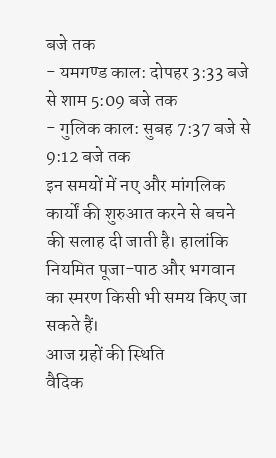बजे तक
- यमगण्ड काल: दोपहर 3:33 बजे से शाम 5:09 बजे तक
- गुलिक काल: सुबह 7:37 बजे से 9:12 बजे तक
इन समयों में नए और मांगलिक कार्यों की शुरुआत करने से बचने की सलाह दी जाती है। हालांकि नियमित पूजा-पाठ और भगवान का स्मरण किसी भी समय किए जा सकते हैं।
आज ग्रहों की स्थिति
वैदिक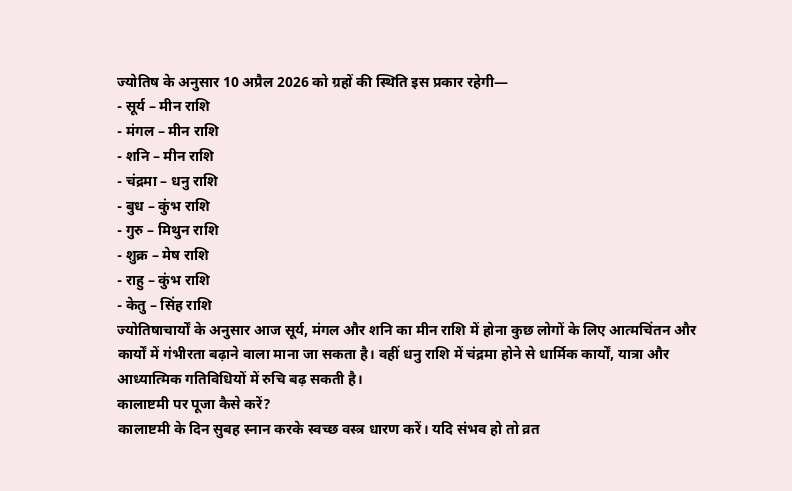ज्योतिष के अनुसार 10 अप्रैल 2026 को ग्रहों की स्थिति इस प्रकार रहेगी—
- सूर्य – मीन राशि
- मंगल – मीन राशि
- शनि – मीन राशि
- चंद्रमा – धनु राशि
- बुध – कुंभ राशि
- गुरु – मिथुन राशि
- शुक्र – मेष राशि
- राहु – कुंभ राशि
- केतु – सिंह राशि
ज्योतिषाचार्यों के अनुसार आज सूर्य, मंगल और शनि का मीन राशि में होना कुछ लोगों के लिए आत्मचिंतन और कार्यों में गंभीरता बढ़ाने वाला माना जा सकता है। वहीं धनु राशि में चंद्रमा होने से धार्मिक कार्यों, यात्रा और आध्यात्मिक गतिविधियों में रुचि बढ़ सकती है।
कालाष्टमी पर पूजा कैसे करें?
कालाष्टमी के दिन सुबह स्नान करके स्वच्छ वस्त्र धारण करें। यदि संभव हो तो व्रत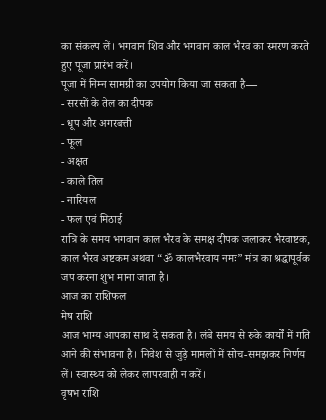का संकल्प लें। भगवान शिव और भगवान काल भैरव का स्मरण करते हुए पूजा प्रारंभ करें।
पूजा में निम्न सामग्री का उपयोग किया जा सकता है—
- सरसों के तेल का दीपक
- धूप और अगरबत्ती
- फूल
- अक्षत
- काले तिल
- नारियल
- फल एवं मिठाई
रात्रि के समय भगवान काल भैरव के समक्ष दीपक जलाकर भैरवाष्टक, काल भैरव अष्टकम अथवा “ॐ कालभैरवाय नमः” मंत्र का श्रद्धापूर्वक जप करना शुभ माना जाता है।
आज का राशिफल
मेष राशि
आज भाग्य आपका साथ दे सकता है। लंबे समय से रुके कार्यों में गति आने की संभावना है। निवेश से जुड़े मामलों में सोच-समझकर निर्णय लें। स्वास्थ्य को लेकर लापरवाही न करें।
वृषभ राशि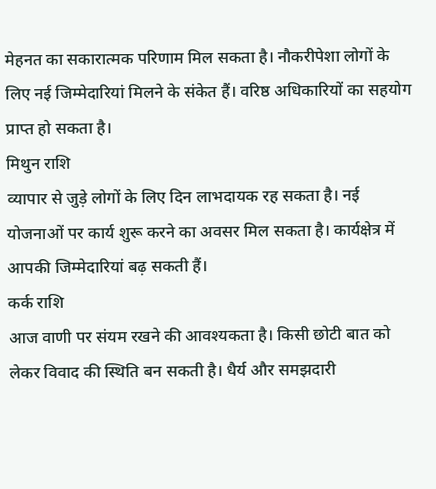मेहनत का सकारात्मक परिणाम मिल सकता है। नौकरीपेशा लोगों के लिए नई जिम्मेदारियां मिलने के संकेत हैं। वरिष्ठ अधिकारियों का सहयोग प्राप्त हो सकता है।
मिथुन राशि
व्यापार से जुड़े लोगों के लिए दिन लाभदायक रह सकता है। नई योजनाओं पर कार्य शुरू करने का अवसर मिल सकता है। कार्यक्षेत्र में आपकी जिम्मेदारियां बढ़ सकती हैं।
कर्क राशि
आज वाणी पर संयम रखने की आवश्यकता है। किसी छोटी बात को लेकर विवाद की स्थिति बन सकती है। धैर्य और समझदारी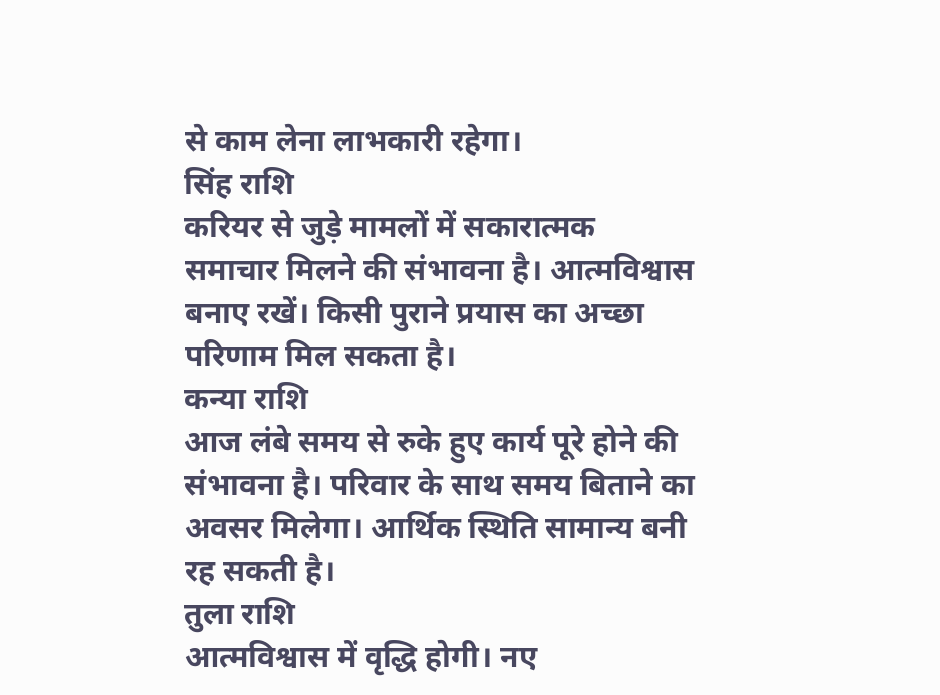से काम लेना लाभकारी रहेगा।
सिंह राशि
करियर से जुड़े मामलों में सकारात्मक समाचार मिलने की संभावना है। आत्मविश्वास बनाए रखें। किसी पुराने प्रयास का अच्छा परिणाम मिल सकता है।
कन्या राशि
आज लंबे समय से रुके हुए कार्य पूरे होने की संभावना है। परिवार के साथ समय बिताने का अवसर मिलेगा। आर्थिक स्थिति सामान्य बनी रह सकती है।
तुला राशि
आत्मविश्वास में वृद्धि होगी। नए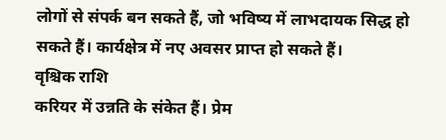लोगों से संपर्क बन सकते हैं, जो भविष्य में लाभदायक सिद्ध हो सकते हैं। कार्यक्षेत्र में नए अवसर प्राप्त हो सकते हैं।
वृश्चिक राशि
करियर में उन्नति के संकेत हैं। प्रेम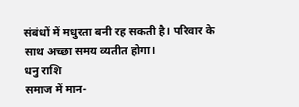संबंधों में मधुरता बनी रह सकती है। परिवार के साथ अच्छा समय व्यतीत होगा।
धनु राशि
समाज में मान-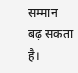सम्मान बढ़ सकता है।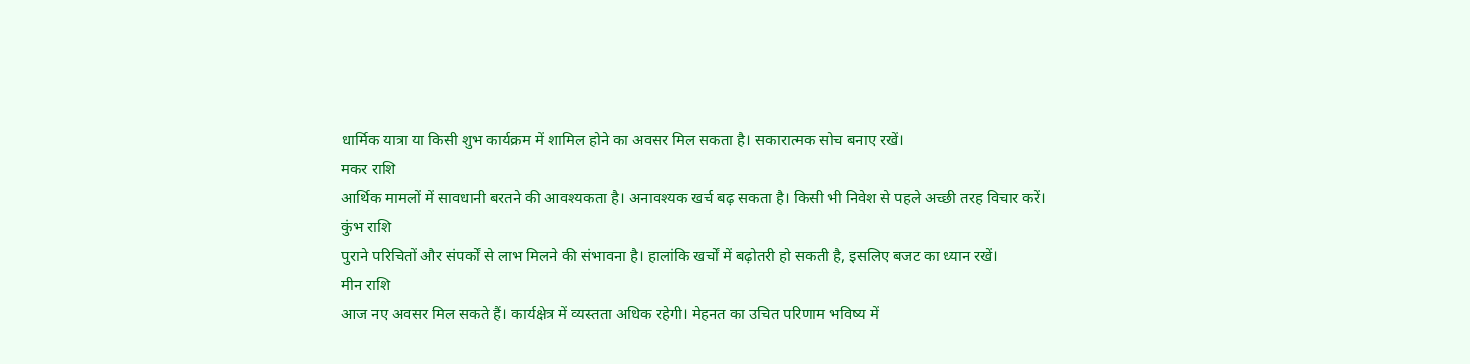धार्मिक यात्रा या किसी शुभ कार्यक्रम में शामिल होने का अवसर मिल सकता है। सकारात्मक सोच बनाए रखें।
मकर राशि
आर्थिक मामलों में सावधानी बरतने की आवश्यकता है। अनावश्यक खर्च बढ़ सकता है। किसी भी निवेश से पहले अच्छी तरह विचार करें।
कुंभ राशि
पुराने परिचितों और संपर्कों से लाभ मिलने की संभावना है। हालांकि खर्चों में बढ़ोतरी हो सकती है, इसलिए बजट का ध्यान रखें।
मीन राशि
आज नए अवसर मिल सकते हैं। कार्यक्षेत्र में व्यस्तता अधिक रहेगी। मेहनत का उचित परिणाम भविष्य में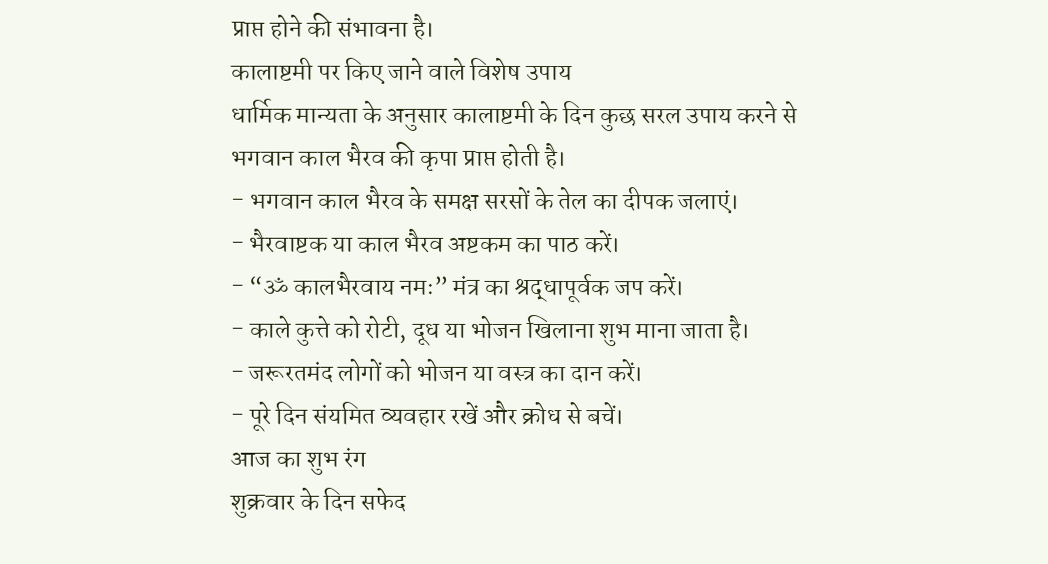प्राप्त होने की संभावना है।
कालाष्टमी पर किए जाने वाले विशेष उपाय
धार्मिक मान्यता के अनुसार कालाष्टमी के दिन कुछ सरल उपाय करने से भगवान काल भैरव की कृपा प्राप्त होती है।
- भगवान काल भैरव के समक्ष सरसों के तेल का दीपक जलाएं।
- भैरवाष्टक या काल भैरव अष्टकम का पाठ करें।
- “ॐ कालभैरवाय नमः” मंत्र का श्रद्धापूर्वक जप करें।
- काले कुत्ते को रोटी, दूध या भोजन खिलाना शुभ माना जाता है।
- जरूरतमंद लोगों को भोजन या वस्त्र का दान करें।
- पूरे दिन संयमित व्यवहार रखें और क्रोध से बचें।
आज का शुभ रंग
शुक्रवार के दिन सफेद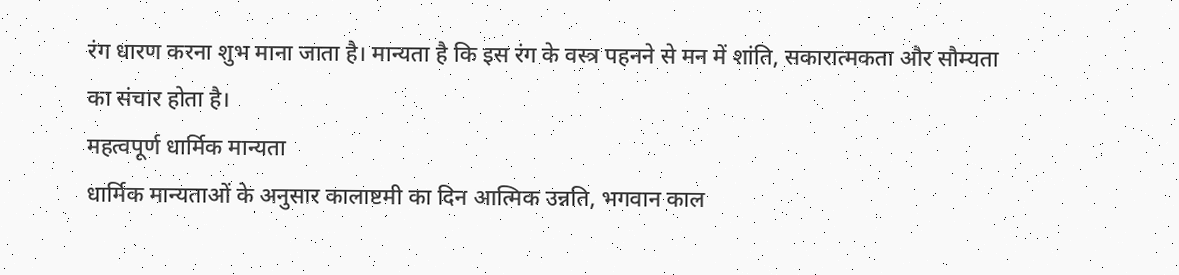रंग धारण करना शुभ माना जाता है। मान्यता है कि इस रंग के वस्त्र पहनने से मन में शांति, सकारात्मकता और सौम्यता का संचार होता है।
महत्वपूर्ण धार्मिक मान्यता
धार्मिक मान्यताओं के अनुसार कालाष्टमी का दिन आत्मिक उन्नति, भगवान काल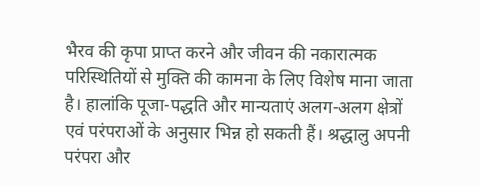भैरव की कृपा प्राप्त करने और जीवन की नकारात्मक परिस्थितियों से मुक्ति की कामना के लिए विशेष माना जाता है। हालांकि पूजा-पद्धति और मान्यताएं अलग-अलग क्षेत्रों एवं परंपराओं के अनुसार भिन्न हो सकती हैं। श्रद्धालु अपनी परंपरा और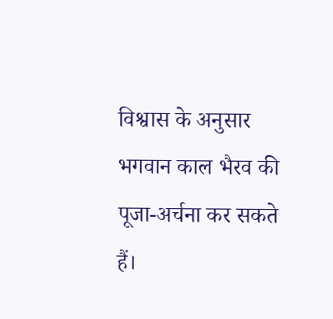विश्वास के अनुसार भगवान काल भैरव की पूजा-अर्चना कर सकते हैं।